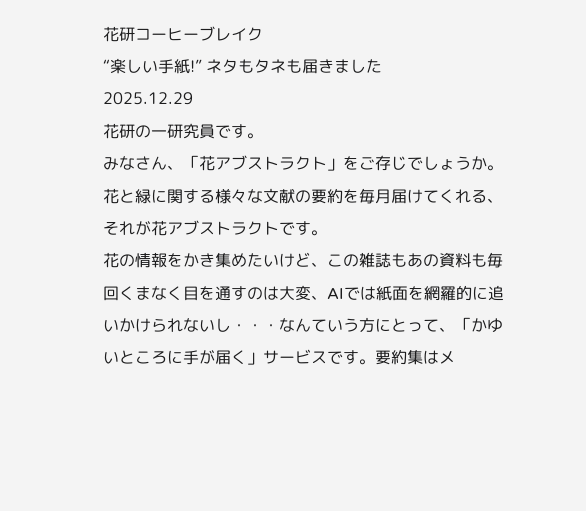花研コーヒーブレイク
“楽しい手紙!” ネタもタネも届きました
2025.12.29
花研の一研究員です。
みなさん、「花アブストラクト」をご存じでしょうか。花と緑に関する様々な文献の要約を毎月届けてくれる、それが花アブストラクトです。
花の情報をかき集めたいけど、この雑誌もあの資料も毎回くまなく目を通すのは大変、AIでは紙面を網羅的に追いかけられないし・・・なんていう方にとって、「かゆいところに手が届く」サービスです。要約集はメ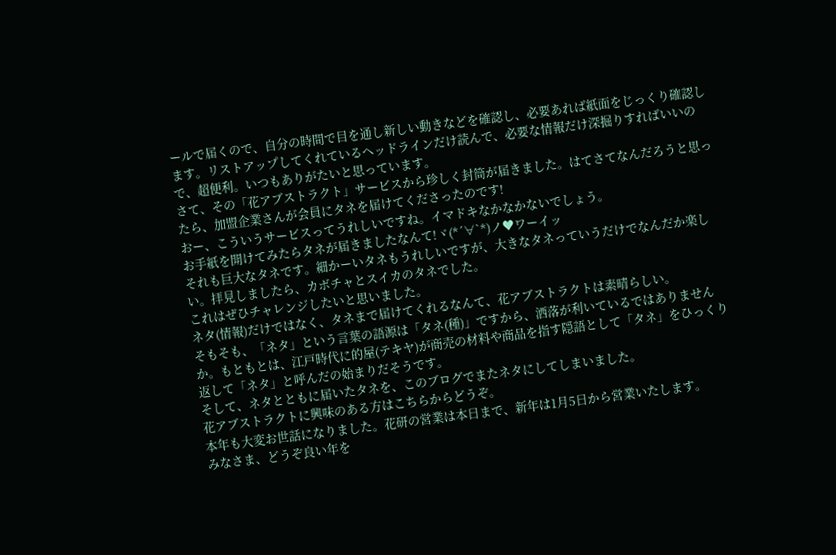ールで届くので、自分の時間で目を通し新しい動きなどを確認し、必要あれば紙面をじっくり確認します。リストアップしてくれているヘッドラインだけ読んで、必要な情報だけ深掘りすればいいので、超便利。いつもありがたいと思っています。
さて、その「花アブストラクト」サービスから珍しく封筒が届きました。はてさてなんだろうと思ったら、加盟企業さんが会員にタネを届けてくださったのです!
おー、こういうサービスってうれしいですね。イマドキなかなかないでしょう。
お手紙を開けてみたらタネが届きましたなんて!ヾ(*´∀`*)ノ♥ワーイッ
それも巨大なタネです。細かーいタネもうれしいですが、大きなタネっていうだけでなんだか楽しい。拝見しましたら、カボチャとスイカのタネでした。
これはぜひチャレンジしたいと思いました。
ネタ(情報)だけではなく、タネまで届けてくれるなんて、花アブストラクトは素晴らしい。
そもそも、「ネタ」という言葉の語源は「タネ(種)」ですから、洒落が利いているではありませんか。もともとは、江戸時代に的屋(テキヤ)が商売の材料や商品を指す隠語として「タネ」をひっくり返して「ネタ」と呼んだの始まりだそうです。
そして、ネタとともに届いたタネを、このブログでまたネタにしてしまいました。
花アブストラクトに興味のある方はこちらからどうぞ。
本年も大変お世話になりました。花研の営業は本日まで、新年は1月5日から営業いたします。
みなさま、どうぞ良い年を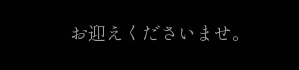お迎えくださいませ。